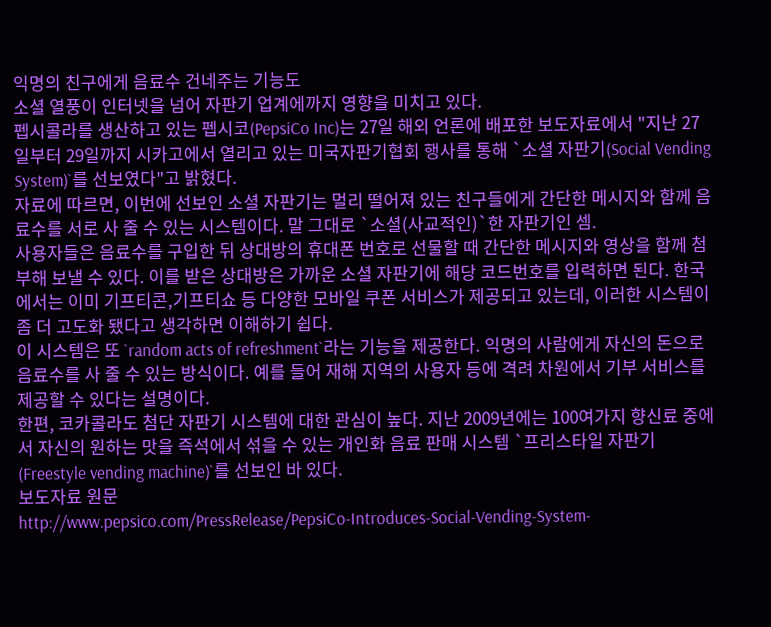익명의 친구에게 음료수 건네주는 기능도
소셜 열풍이 인터넷을 넘어 자판기 업계에까지 영향을 미치고 있다.
펩시콜라를 생산하고 있는 펩시코(PepsiCo Inc)는 27일 해외 언론에 배포한 보도자료에서 "지난 27일부터 29일까지 시카고에서 열리고 있는 미국자판기협회 행사를 통해 `소셜 자판기(Social Vending System)`를 선보였다"고 밝혔다.
자료에 따르면, 이번에 선보인 소셜 자판기는 멀리 떨어져 있는 친구들에게 간단한 메시지와 함께 음료수를 서로 사 줄 수 있는 시스템이다. 말 그대로 `소셜(사교적인)`한 자판기인 셈.
사용자들은 음료수를 구입한 뒤 상대방의 휴대폰 번호로 선물할 때 간단한 메시지와 영상을 함께 첨부해 보낼 수 있다. 이를 받은 상대방은 가까운 소셜 자판기에 해당 코드번호를 입력하면 된다. 한국에서는 이미 기프티콘,기프티쇼 등 다양한 모바일 쿠폰 서비스가 제공되고 있는데, 이러한 시스템이 좀 더 고도화 됐다고 생각하면 이해하기 쉽다.
이 시스템은 또 `random acts of refreshment`라는 기능을 제공한다. 익명의 사람에게 자신의 돈으로 음료수를 사 줄 수 있는 방식이다. 예를 들어 재해 지역의 사용자 등에 격려 차원에서 기부 서비스를 제공할 수 있다는 설명이다.
한편, 코카콜라도 첨단 자판기 시스템에 대한 관심이 높다. 지난 2009년에는 100여가지 향신료 중에서 자신의 원하는 맛을 즉석에서 섞을 수 있는 개인화 음료 판매 시스템 `프리스타일 자판기(Freestyle vending machine)`를 선보인 바 있다.
보도자료 원문
http://www.pepsico.com/PressRelease/PepsiCo-Introduces-Social-Vending-System-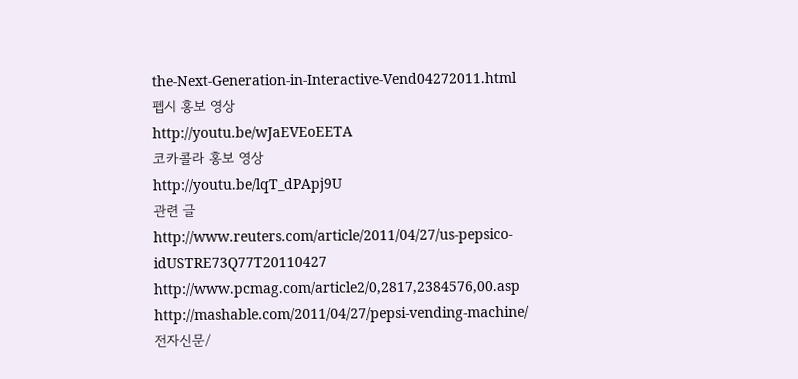the-Next-Generation-in-Interactive-Vend04272011.html
펩시 홍보 영상
http://youtu.be/wJaEVEoEETA
코카콜라 홍보 영상
http://youtu.be/lqT_dPApj9U
관련 글
http://www.reuters.com/article/2011/04/27/us-pepsico-idUSTRE73Q77T20110427
http://www.pcmag.com/article2/0,2817,2384576,00.asp
http://mashable.com/2011/04/27/pepsi-vending-machine/
전자신문/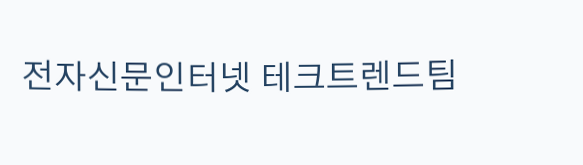전자신문인터넷 테크트렌드팀